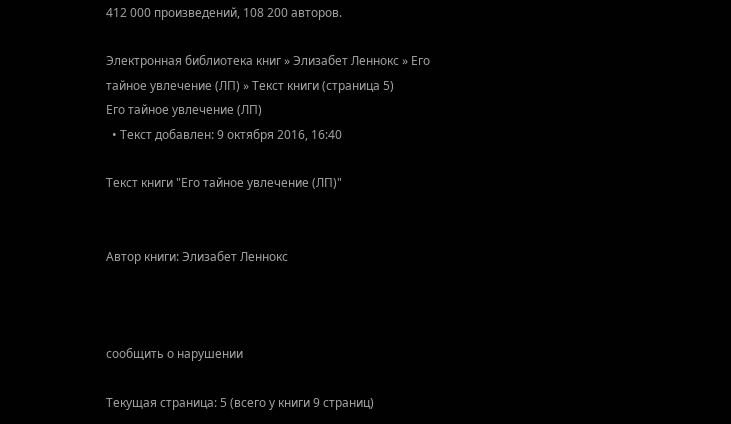412 000 произведений, 108 200 авторов.

Электронная библиотека книг » Элизабет Леннокс » Его тайное увлечение (ЛП) » Текст книги (страница 5)
Его тайное увлечение (ЛП)
  • Текст добавлен: 9 октября 2016, 16:40

Текст книги "Его тайное увлечение (ЛП)"


Автор книги: Элизабет Леннокс



сообщить о нарушении

Текущая страница: 5 (всего у книги 9 страниц)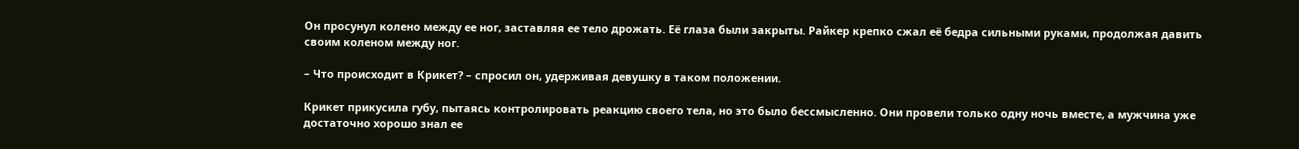Он просунул колено между ее ног, заставляя ее тело дрожать. Её глаза были закрыты. Райкер крепко сжал её бедра сильными руками, продолжая давить своим коленом между ног.

– Что происходит в Крикет? – спросил он, удерживая девушку в таком положении.

Крикет прикусила губу, пытаясь контролировать реакцию своего тела, но это было бессмысленно. Они провели только одну ночь вместе, а мужчина уже достаточно хорошо знал ее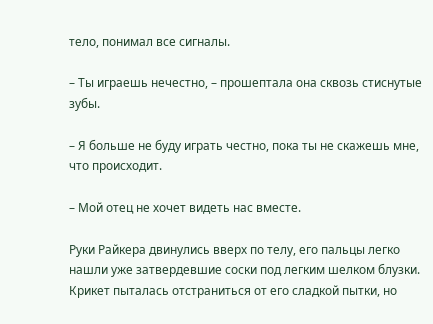тело, понимал все сигналы.

– Ты играешь нечестно, – прошептала она сквозь стиснутые зубы.

– Я больше не буду играть честно, пока ты не скажешь мне, что происходит.

– Мой отец не хочет видеть нас вместе.

Руки Райкера двинулись вверх по телу, его пальцы легко нашли уже затвердевшие соски под легким шелком блузки. Крикет пыталась отстраниться от его сладкой пытки, но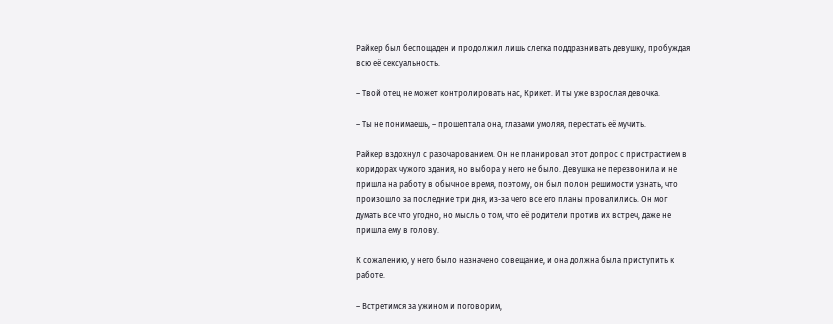Райкер был беспощаден и продолжил лишь слегка поддразнивать девушку, пробуждая всю её сексуальность.

– Твой отец не может контролировать нас, Крикет. И ты уже взрослая девочка.

– Ты не понимаешь, – прошептала она, глазами умоляя, перестать её мучить.

Райкер вздохнул с разочарованием. Он не планировал этот допрос с пристрастием в коридорах чужого здания, но выбора у него не было. Девушка не перезвонила и не пришла на работу в обычное время, поэтому, он был полон решимости узнать, что произошло за последние три дня, из-за чего все его планы провалились. Он мог думать все что угодно, но мысль о том, что её родители против их встреч, даже не пришла ему в голову.

К сожалению, у него было назначено совещание, и она должна была приступить к работе.

– Встретимся за ужином и поговорим,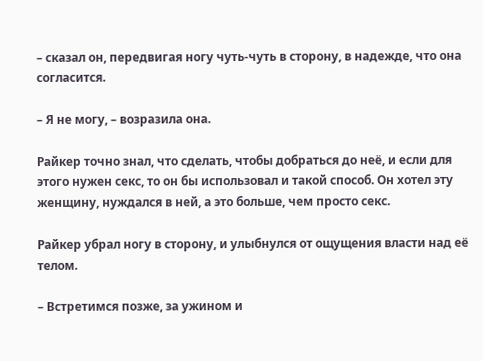– сказал он, передвигая ногу чуть-чуть в сторону, в надежде, что она согласится.

– Я не могу, – возразила она.

Райкер точно знал, что сделать, чтобы добраться до неё, и если для этого нужен секс, то он бы использовал и такой способ. Он хотел эту женщину, нуждался в ней, а это больше, чем просто секс.

Райкер убрал ногу в сторону, и улыбнулся от ощущения власти над её телом.

– Встретимся позже, за ужином и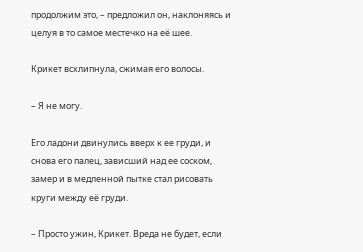продолжим это, – предложил он, наклоняясь и целуя в то самое местечко на её шее.

Крикет всхлипнула, сжимая его волосы.

– Я не могу.

Его ладони двинулись вверх к ее груди, и снова его палец, зависший над ее соском, замер и в медленной пытке стал рисовать круги между её груди.

– Просто ужин, Крикет. Вреда не будет, если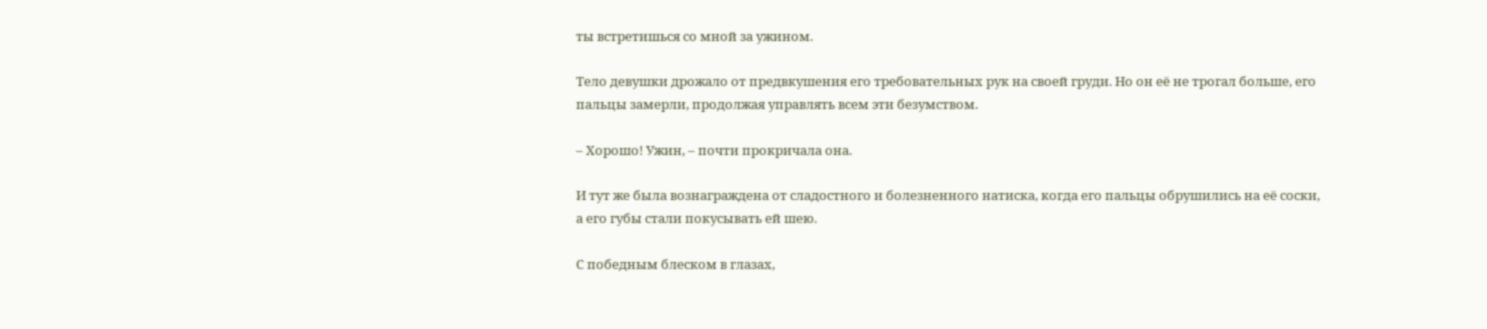ты встретишься со мной за ужином.

Тело девушки дрожало от предвкушения его требовательных рук на своей груди. Но он её не трогал больше, его пальцы замерли, продолжая управлять всем эти безумством.

– Хорошо! Ужин, – почти прокричала она.

И тут же была вознаграждена от сладостного и болезненного натиска, когда его пальцы обрушились на её соски, а его губы стали покусывать ей шею.

С победным блеском в глазах,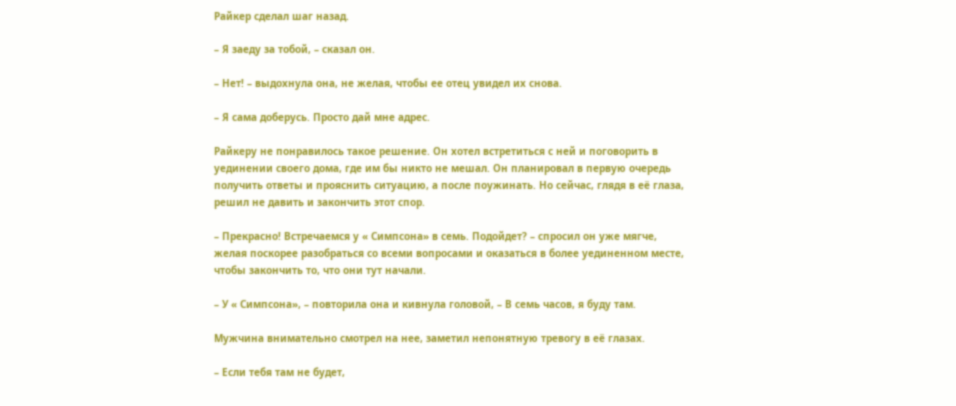Райкер сделал шаг назад.

– Я заеду за тобой, – сказал он.

– Нет! – выдохнула она, не желая, чтобы ее отец увидел их снова.

– Я сама доберусь. Просто дай мне адрес.

Райкеру не понравилось такое решение. Он хотел встретиться с ней и поговорить в уединении своего дома, где им бы никто не мешал. Он планировал в первую очередь получить ответы и прояснить ситуацию, а после поужинать. Но сейчас, глядя в её глаза, решил не давить и закончить этот спор.

– Прекрасно! Встречаемся у « Симпсона» в семь. Подойдет? – спросил он уже мягче, желая поскорее разобраться со всеми вопросами и оказаться в более уединенном месте, чтобы закончить то, что они тут начали.

– У « Симпсона», – повторила она и кивнула головой, – В семь часов, я буду там.

Мужчина внимательно смотрел на нее, заметил непонятную тревогу в её глазах.

– Если тебя там не будет,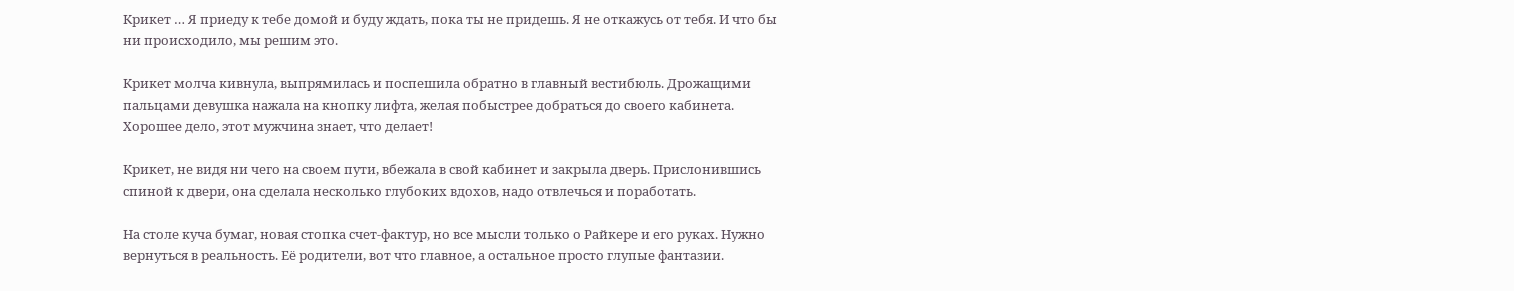Крикет … Я приеду к тебе домой и буду ждать, пока ты не придешь. Я не откажусь от тебя. И что бы ни происходило, мы решим это.

Крикет молча кивнула, выпрямилась и поспешила обратно в главный вестибюль. Дрожащими пальцами девушка нажала на кнопку лифта, желая побыстрее добраться до своего кабинета. Хорошее дело, этот мужчина знает, что делает!

Крикет, не видя ни чего на своем пути, вбежала в свой кабинет и закрыла дверь. Прислонившись спиной к двери, она сделала несколько глубоких вдохов, надо отвлечься и поработать.

На столе куча бумаг, новая стопка счет-фактур, но все мысли только о Райкере и его руках. Нужно вернуться в реальность. Её родители, вот что главное, а остальное просто глупые фантазии.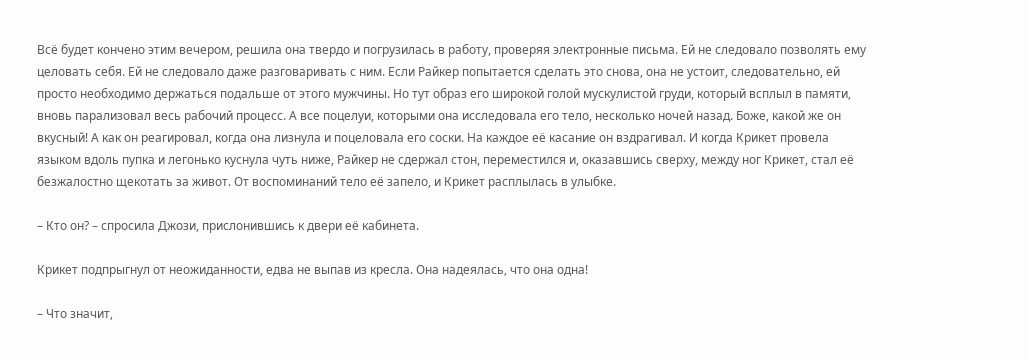Всё будет кончено этим вечером, решила она твердо и погрузилась в работу, проверяя электронные письма. Ей не следовало позволять ему целовать себя. Ей не следовало даже разговаривать с ним. Если Райкер попытается сделать это снова, она не устоит, следовательно, ей просто необходимо держаться подальше от этого мужчины. Но тут образ его широкой голой мускулистой груди, который всплыл в памяти, вновь парализовал весь рабочий процесс. А все поцелуи, которыми она исследовала его тело, несколько ночей назад. Боже, какой же он вкусный! А как он реагировал, когда она лизнула и поцеловала его соски. На каждое её касание он вздрагивал. И когда Крикет провела языком вдоль пупка и легонько куснула чуть ниже, Райкер не сдержал стон, переместился и, оказавшись сверху, между ног Крикет, стал её безжалостно щекотать за живот. От воспоминаний тело её запело, и Крикет расплылась в улыбке.

– Кто он? – спросила Джози, прислонившись к двери её кабинета.

Крикет подпрыгнул от неожиданности, едва не выпав из кресла. Она надеялась, что она одна!

– Что значит,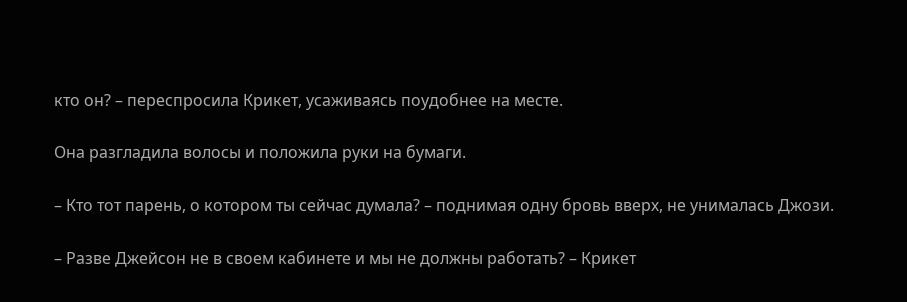кто он? – переспросила Крикет, усаживаясь поудобнее на месте.

Она разгладила волосы и положила руки на бумаги.

– Кто тот парень, о котором ты сейчас думала? – поднимая одну бровь вверх, не унималась Джози.

– Разве Джейсон не в своем кабинете и мы не должны работать? – Крикет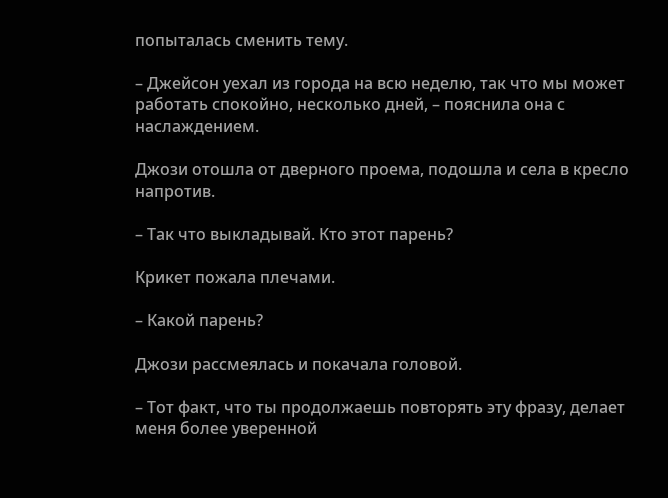попыталась сменить тему.

– Джейсон уехал из города на всю неделю, так что мы может работать спокойно, несколько дней, – пояснила она с наслаждением.

Джози отошла от дверного проема, подошла и села в кресло напротив.

– Так что выкладывай. Кто этот парень?

Крикет пожала плечами.

– Какой парень?

Джози рассмеялась и покачала головой.

– Тот факт, что ты продолжаешь повторять эту фразу, делает меня более уверенной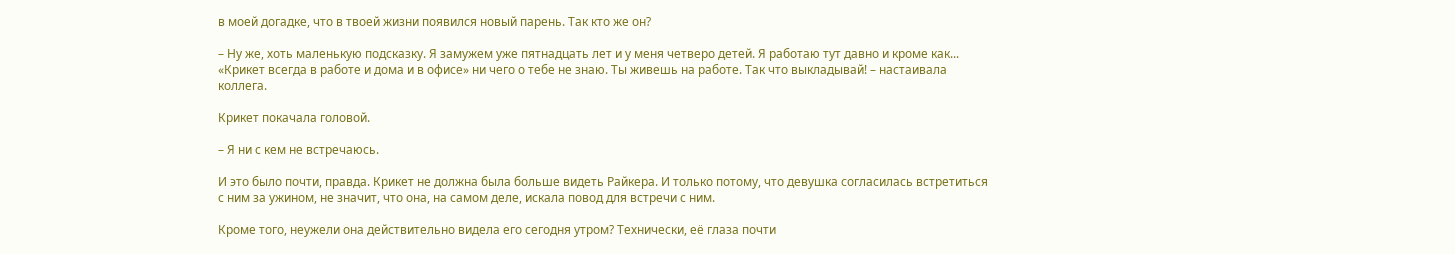в моей догадке, что в твоей жизни появился новый парень. Так кто же он?

– Ну же, хоть маленькую подсказку. Я замужем уже пятнадцать лет и у меня четверо детей. Я работаю тут давно и кроме как... «Крикет всегда в работе и дома и в офисе» ни чего о тебе не знаю. Ты живешь на работе. Так что выкладывай! – настаивала коллега.

Крикет покачала головой.

– Я ни с кем не встречаюсь.

И это было почти, правда. Крикет не должна была больше видеть Райкера. И только потому, что девушка согласилась встретиться с ним за ужином, не значит, что она, на самом деле, искала повод для встречи с ним.

Кроме того, неужели она действительно видела его сегодня утром? Технически, её глаза почти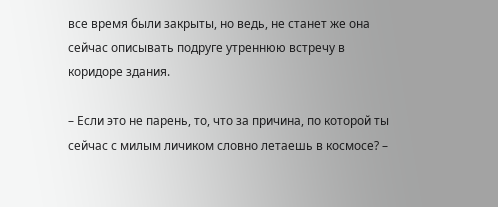все время были закрыты, но ведь, не станет же она сейчас описывать подруге утреннюю встречу в коридоре здания.

– Если это не парень, то, что за причина, по которой ты сейчас с милым личиком словно летаешь в космосе? –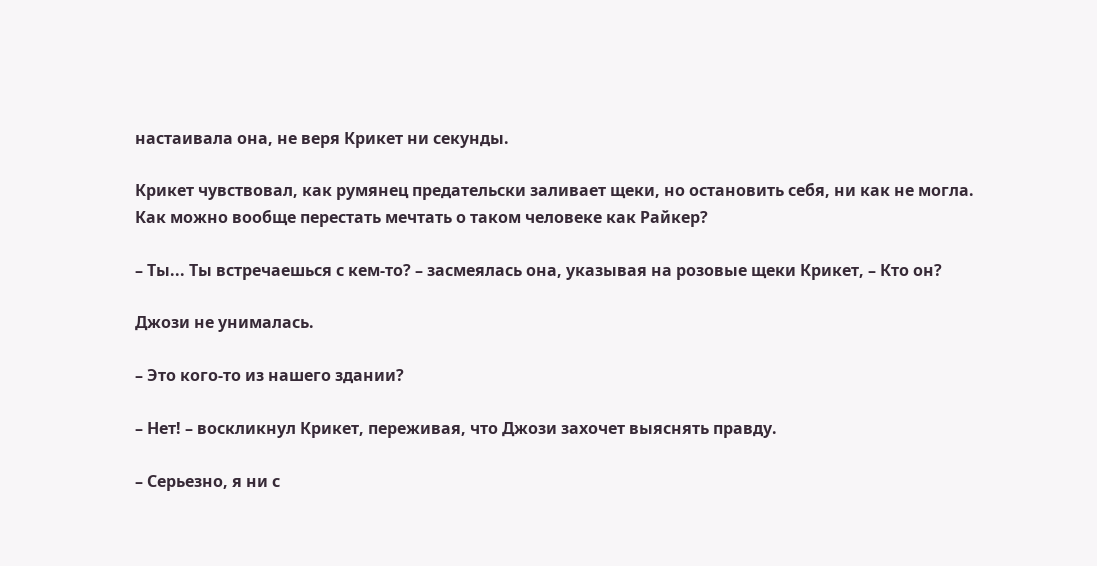настаивала она, не веря Крикет ни секунды.

Крикет чувствовал, как румянец предательски заливает щеки, но остановить себя, ни как не могла. Как можно вообще перестать мечтать о таком человеке как Райкер?

– Ты... Ты встречаешься с кем-то? – засмеялась она, указывая на розовые щеки Крикет, – Кто он?

Джози не унималась.

– Это кого-то из нашего здании?

– Нет! – воскликнул Крикет, переживая, что Джози захочет выяснять правду.

– Серьезно, я ни с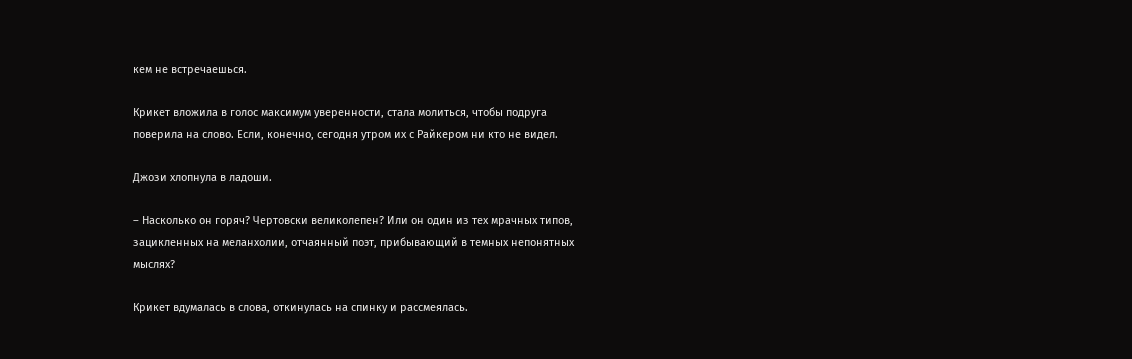кем не встречаешься.

Крикет вложила в голос максимум уверенности, стала молиться, чтобы подруга поверила на слово. Если, конечно, сегодня утром их с Райкером ни кто не видел.

Джози хлопнула в ладоши.

– Насколько он горяч? Чертовски великолепен? Или он один из тех мрачных типов, зацикленных на меланхолии, отчаянный поэт, прибывающий в темных непонятных мыслях?

Крикет вдумалась в слова, откинулась на спинку и рассмеялась.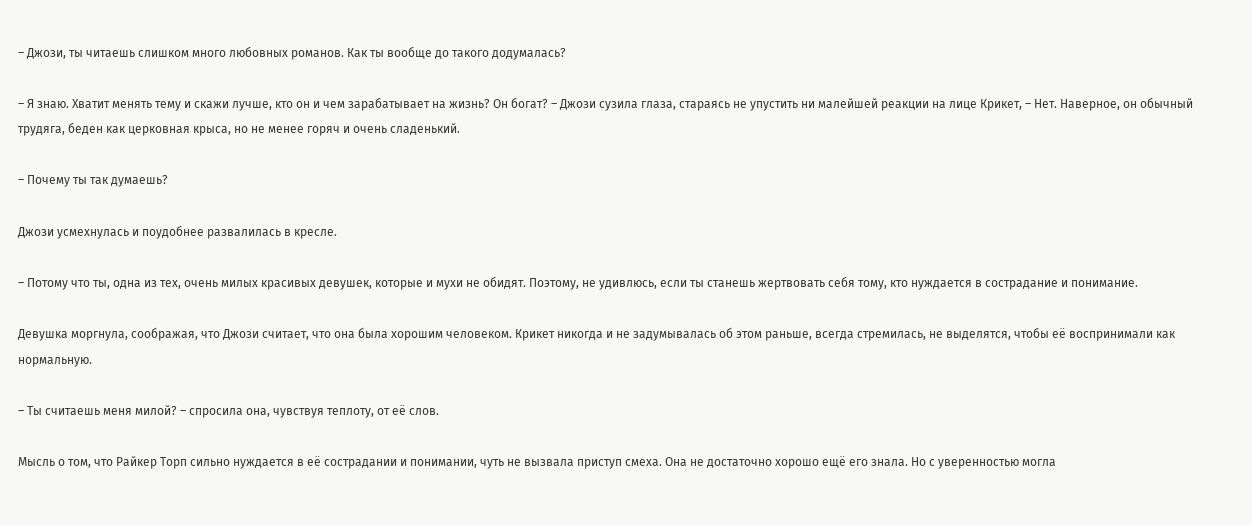– Джози, ты читаешь слишком много любовных романов. Как ты вообще до такого додумалась?

– Я знаю. Хватит менять тему и скажи лучше, кто он и чем зарабатывает на жизнь? Он богат? – Джози сузила глаза, стараясь не упустить ни малейшей реакции на лице Крикет, – Нет. Наверное, он обычный трудяга, беден как церковная крыса, но не менее горяч и очень сладенький.

– Почему ты так думаешь?

Джози усмехнулась и поудобнее развалилась в кресле.

– Потому что ты, одна из тех, очень милых красивых девушек, которые и мухи не обидят. Поэтому, не удивлюсь, если ты станешь жертвовать себя тому, кто нуждается в сострадание и понимание.

Девушка моргнула, соображая, что Джози считает, что она была хорошим человеком. Крикет никогда и не задумывалась об этом раньше, всегда стремилась, не выделятся, чтобы её воспринимали как нормальную.

– Ты считаешь меня милой? – спросила она, чувствуя теплоту, от её слов.

Мысль о том, что Райкер Торп сильно нуждается в её сострадании и понимании, чуть не вызвала приступ смеха. Она не достаточно хорошо ещё его знала. Но с уверенностью могла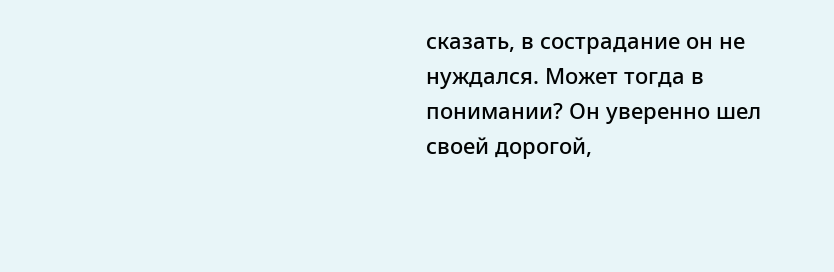сказать, в сострадание он не нуждался. Может тогда в понимании? Он уверенно шел своей дорогой,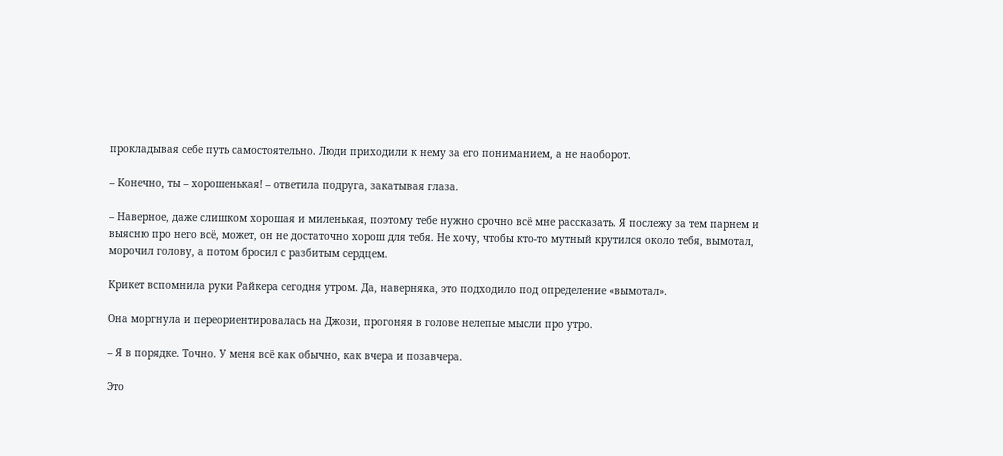прокладывая себе путь самостоятельно. Люди приходили к нему за его пониманием, а не наоборот.

– Конечно, ты – хорошенькая! – ответила подруга, закатывая глаза.

– Наверное, даже слишком хорошая и миленькая, поэтому тебе нужно срочно всё мне рассказать. Я послежу за тем парнем и выясню про него всё, может, он не достаточно хорош для тебя. Не хочу, чтобы кто-то мутный крутился около тебя, вымотал, морочил голову, а потом бросил с разбитым сердцем.

Крикет вспомнила руки Райкера сегодня утром. Да, наверняка, это подходило под определение «вымотал».

Она моргнула и переориентировалась на Джози, прогоняя в голове нелепые мысли про утро.

– Я в порядке. Точно. У меня всё как обычно, как вчера и позавчера.

Это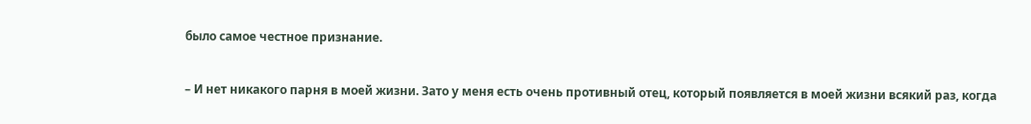было самое честное признание.

– И нет никакого парня в моей жизни. Зато у меня есть очень противный отец, который появляется в моей жизни всякий раз, когда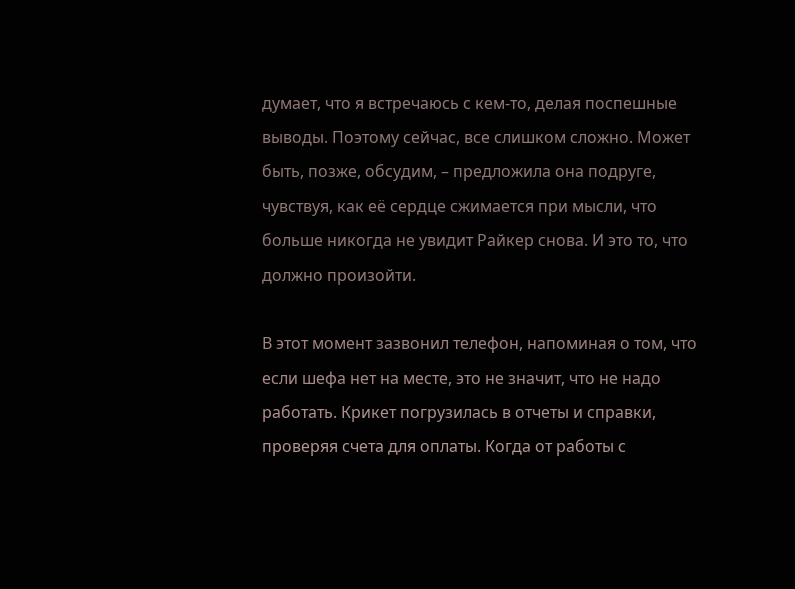думает, что я встречаюсь с кем-то, делая поспешные выводы. Поэтому сейчас, все слишком сложно. Может быть, позже, обсудим, – предложила она подруге, чувствуя, как её сердце сжимается при мысли, что больше никогда не увидит Райкер снова. И это то, что должно произойти.

В этот момент зазвонил телефон, напоминая о том, что если шефа нет на месте, это не значит, что не надо работать. Крикет погрузилась в отчеты и справки, проверяя счета для оплаты. Когда от работы с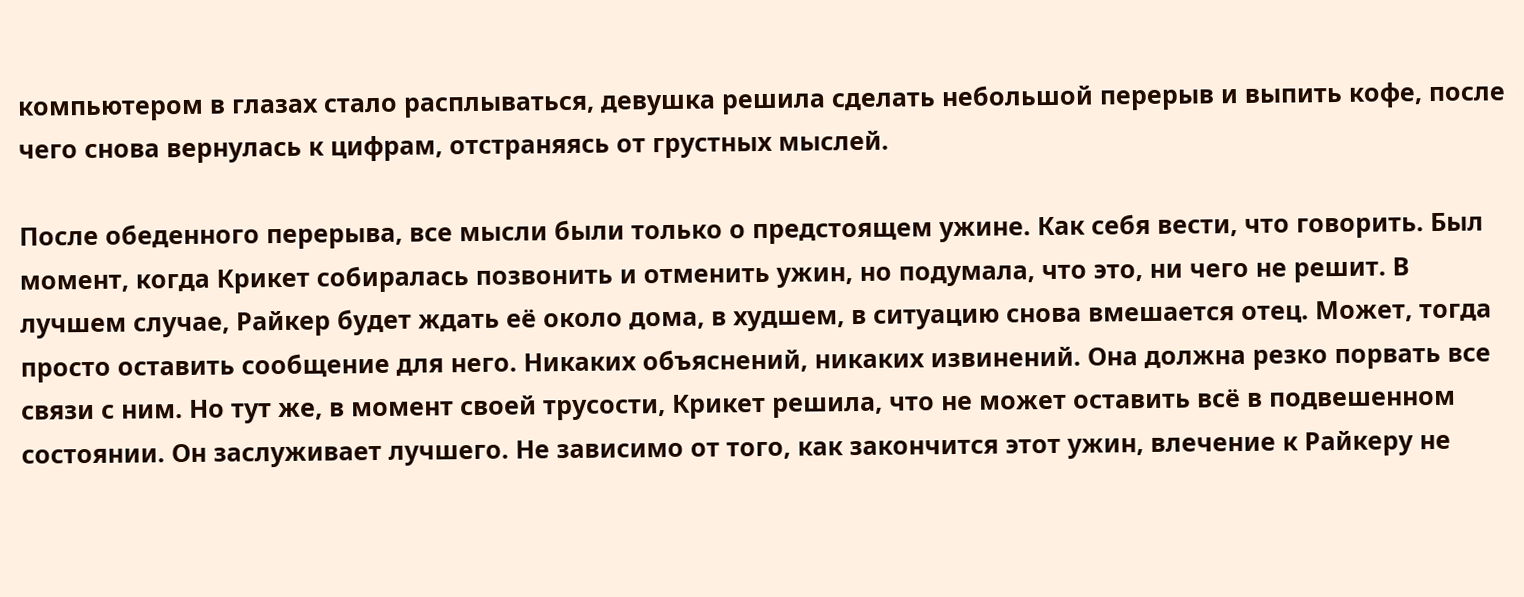компьютером в глазах стало расплываться, девушка решила сделать небольшой перерыв и выпить кофе, после чего снова вернулась к цифрам, отстраняясь от грустных мыслей.

После обеденного перерыва, все мысли были только о предстоящем ужине. Как себя вести, что говорить. Был момент, когда Крикет собиралась позвонить и отменить ужин, но подумала, что это, ни чего не решит. В лучшем случае, Райкер будет ждать её около дома, в худшем, в ситуацию снова вмешается отец. Может, тогда просто оставить сообщение для него. Никаких объяснений, никаких извинений. Она должна резко порвать все связи с ним. Но тут же, в момент своей трусости, Крикет решила, что не может оставить всё в подвешенном состоянии. Он заслуживает лучшего. Не зависимо от того, как закончится этот ужин, влечение к Райкеру не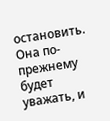остановить. Она по-прежнему будет уважать, и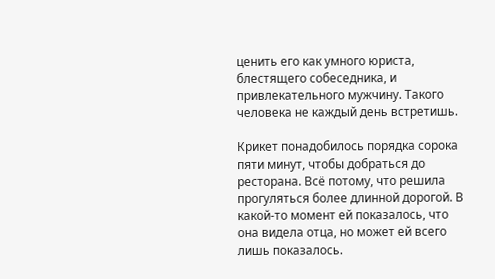ценить его как умного юриста, блестящего собеседника, и привлекательного мужчину. Такого человека не каждый день встретишь.

Крикет понадобилось порядка сорока пяти минут, чтобы добраться до ресторана. Всё потому, что решила прогуляться более длинной дорогой. В какой-то момент ей показалось, что она видела отца, но может ей всего лишь показалось.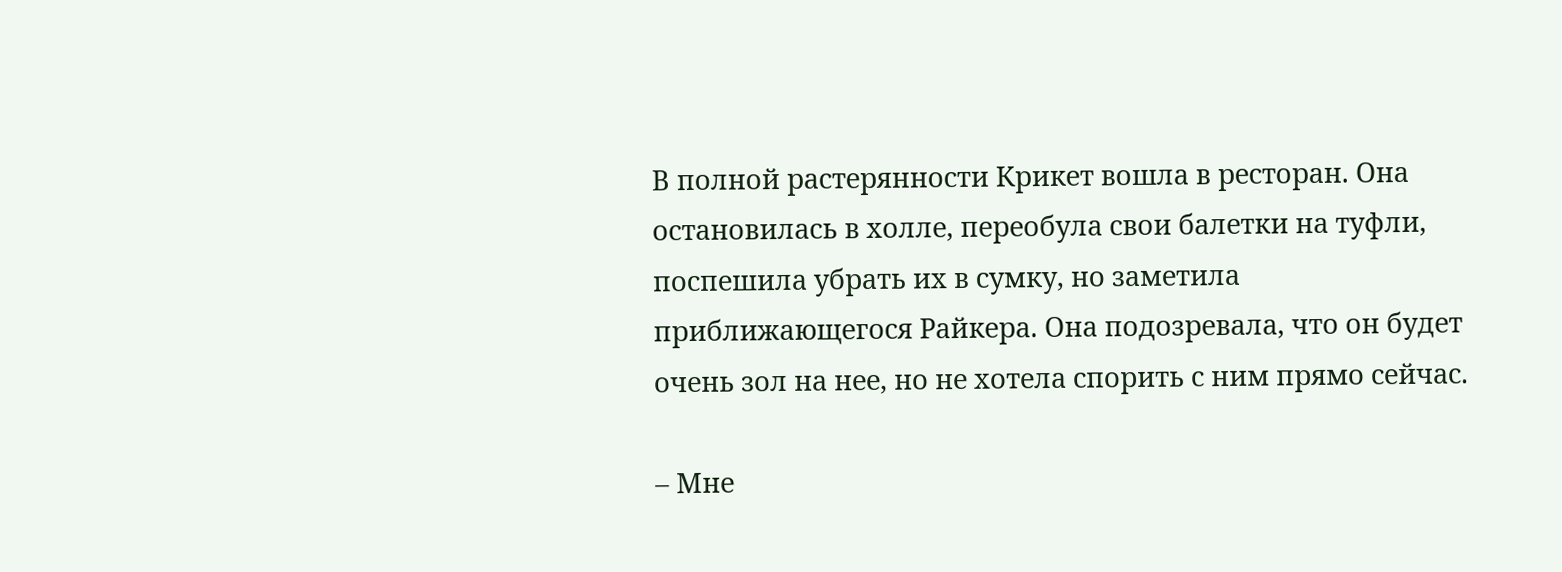В полной растерянности Крикет вошла в ресторан. Она остановилась в холле, переобула свои балетки на туфли, поспешила убрать их в сумку, но заметила приближающегося Райкера. Она подозревала, что он будет очень зол на нее, но не хотела спорить с ним прямо сейчас.

– Мне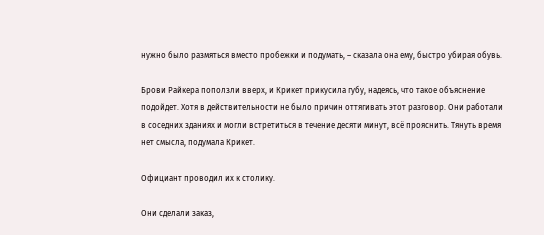нужно было размяться вместо пробежки и подумать, – сказала она ему, быстро убирая обувь.

Брови Райкера поползли вверх, и Крикет прикусила губу, надеясь, что такое объяснение подойдет. Хотя в действительности не было причин оттягивать этот разговор. Они работали в соседних зданиях и могли встретиться в течение десяти минут, всё прояснить. Тянуть время нет смысла, подумала Крикет.

Официант проводил их к столику.

Они сделали заказ,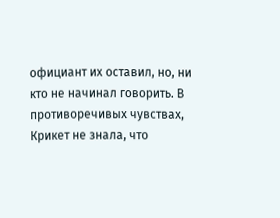официант их оставил, но, ни кто не начинал говорить. В противоречивых чувствах, Крикет не знала, что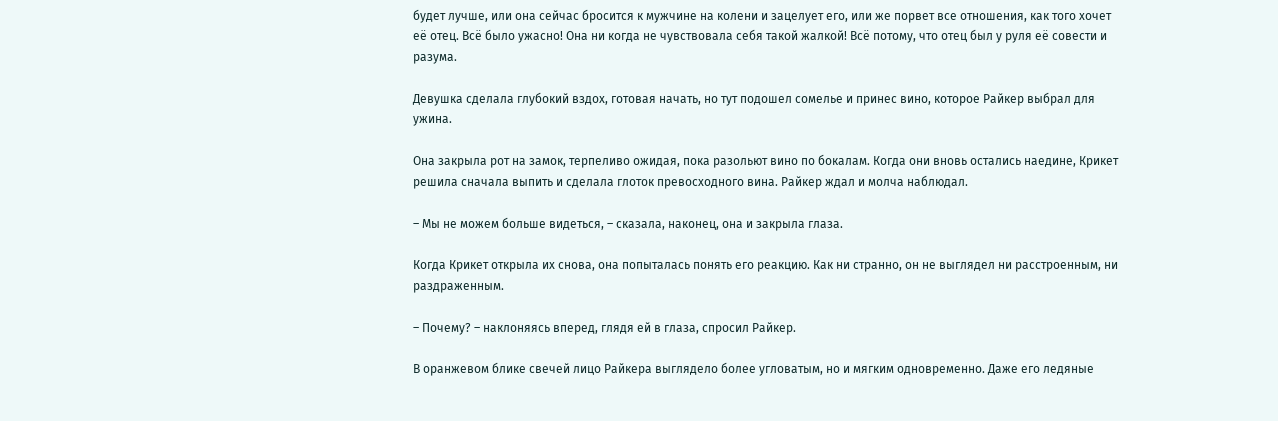будет лучше, или она сейчас бросится к мужчине на колени и зацелует его, или же порвет все отношения, как того хочет её отец. Всё было ужасно! Она ни когда не чувствовала себя такой жалкой! Всё потому, что отец был у руля её совести и разума.

Девушка сделала глубокий вздох, готовая начать, но тут подошел сомелье и принес вино, которое Райкер выбрал для ужина.

Она закрыла рот на замок, терпеливо ожидая, пока разольют вино по бокалам. Когда они вновь остались наедине, Крикет решила сначала выпить и сделала глоток превосходного вина. Райкер ждал и молча наблюдал.

– Мы не можем больше видеться, – сказала, наконец, она и закрыла глаза.

Когда Крикет открыла их снова, она попыталась понять его реакцию. Как ни странно, он не выглядел ни расстроенным, ни раздраженным.

– Почему? – наклоняясь вперед, глядя ей в глаза, спросил Райкер.

В оранжевом блике свечей лицо Райкера выглядело более угловатым, но и мягким одновременно. Даже его ледяные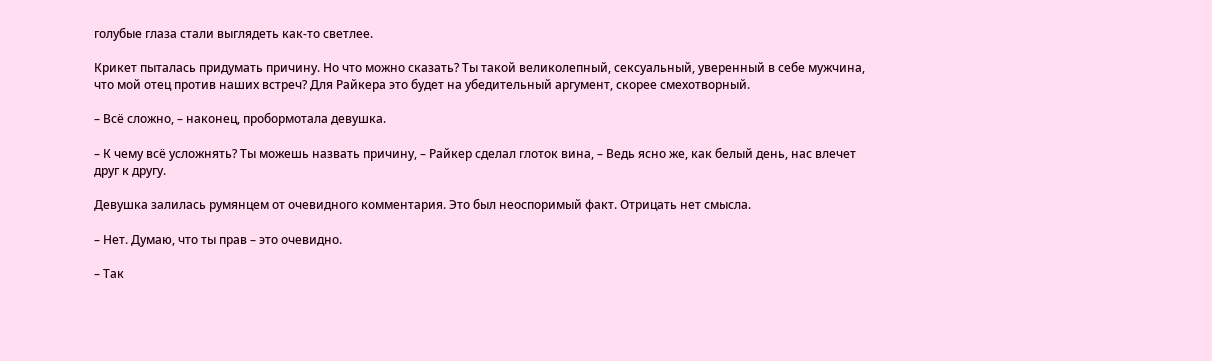голубые глаза стали выглядеть как-то светлее.

Крикет пыталась придумать причину. Но что можно сказать? Ты такой великолепный, сексуальный, уверенный в себе мужчина, что мой отец против наших встреч? Для Райкера это будет на убедительный аргумент, скорее смехотворный.

– Всё сложно, – наконец, пробормотала девушка.

– К чему всё усложнять? Ты можешь назвать причину, – Райкер сделал глоток вина, – Ведь ясно же, как белый день, нас влечет друг к другу.

Девушка залилась румянцем от очевидного комментария. Это был неоспоримый факт. Отрицать нет смысла.

– Нет. Думаю, что ты прав – это очевидно.

– Так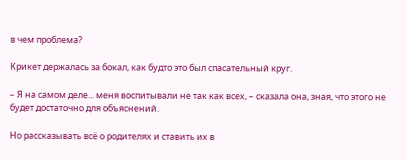в чем проблема?

Крикет держалась за бокал, как будто это был спасательный круг.

– Я на самом деле... меня воспитывали не так как всех, – сказала она, зная, что этого не будет достаточно для объяснений.

Но рассказывать всё о родителях и ставить их в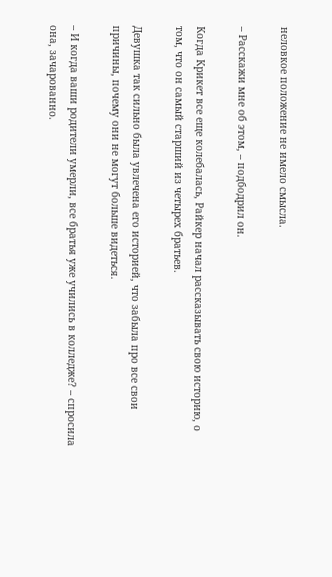неловкое положение не имело смысла.

– Расскажи мне об этом, – подбодрил он.

Когда Крикет все еще колебалась, Райкер начал рассказывать свою историю, о том, что он самый старший из четырех братьев.

Девушка так сильно была увлечена его историей, что забыла про все свои причины, почему они не могут больше видеться.

– И когда ваши родители умерли, все братья уже учились в колледже? – спросила она, зачарованно.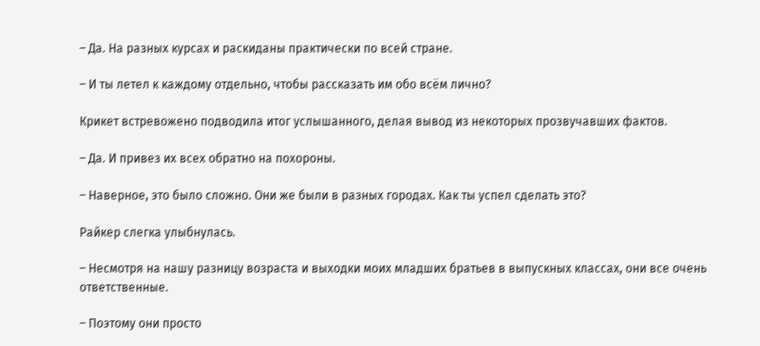– Да. На разных курсах и раскиданы практически по всей стране.

– И ты летел к каждому отдельно, чтобы рассказать им обо всём лично?

Крикет встревожено подводила итог услышанного, делая вывод из некоторых прозвучавших фактов.

– Да. И привез их всех обратно на похороны.

– Наверное, это было сложно. Они же были в разных городах. Как ты успел сделать это?

Райкер слегка улыбнулась.

– Несмотря на нашу разницу возраста и выходки моих младших братьев в выпускных классах, они все очень ответственные.

– Поэтому они просто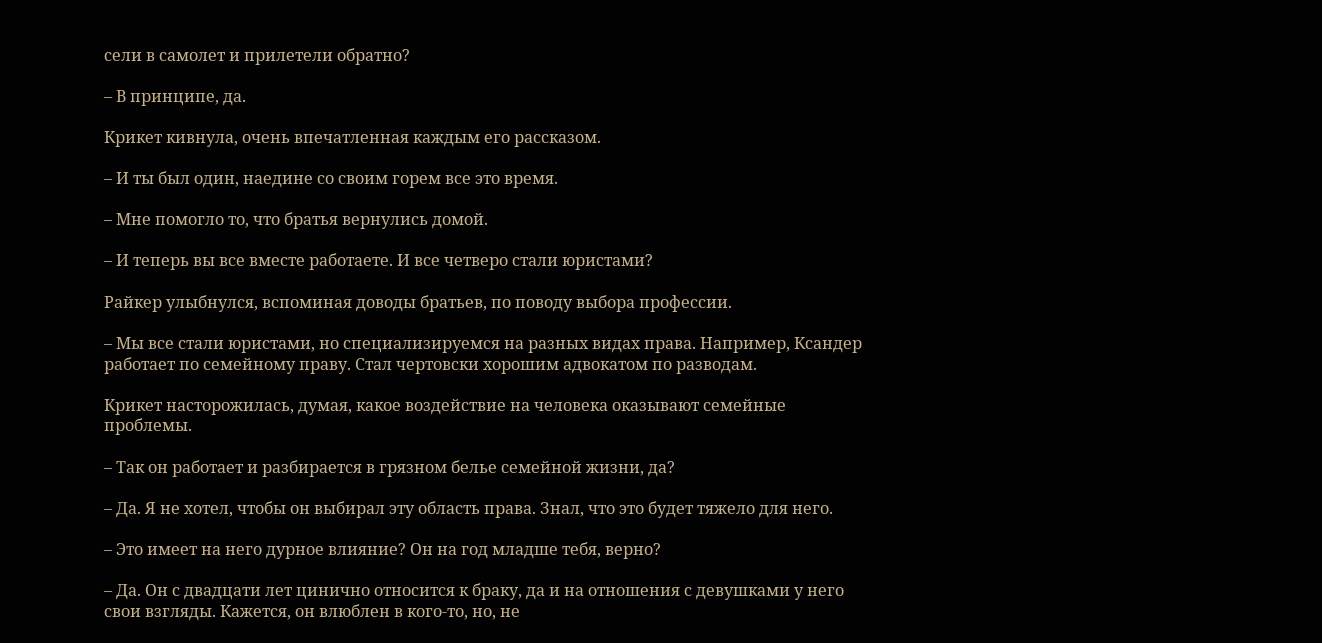сели в самолет и прилетели обратно?

– В принципе, да.

Крикет кивнула, очень впечатленная каждым его рассказом.

– И ты был один, наедине со своим горем все это время.

– Мне помогло то, что братья вернулись домой.

– И теперь вы все вместе работаете. И все четверо стали юристами?

Райкер улыбнулся, вспоминая доводы братьев, по поводу выбора профессии.

– Мы все стали юристами, но специализируемся на разных видах права. Например, Ксандер работает по семейному праву. Стал чертовски хорошим адвокатом по разводам.

Крикет насторожилась, думая, какое воздействие на человека оказывают семейные проблемы.

– Так он работает и разбирается в грязном белье семейной жизни, да?

– Да. Я не хотел, чтобы он выбирал эту область права. Знал, что это будет тяжело для него.

– Это имеет на него дурное влияние? Он на год младше тебя, верно?

– Да. Он с двадцати лет цинично относится к браку, да и на отношения с девушками у него свои взгляды. Кажется, он влюблен в кого-то, но, не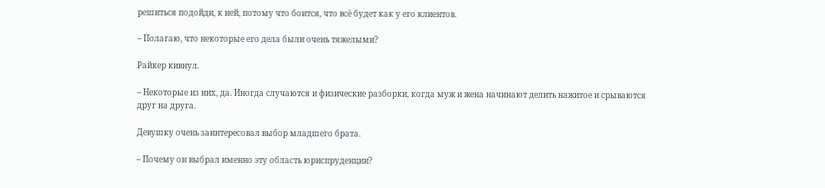решиться подойди, к ней, потому что боится, что всё будет как у его клиентов.

– Полагаю, что некоторые его дела были очень тяжелыми?

Райкер кивнул.

– Некоторые из них, да. Иногда случаются и физические разборки, когда муж и жена начинают делить нажитое и срываются друг на друга.

Девушку очень заинтересовал выбор младшего брата.

– Почему он выбрал именно эту область юриспруденции?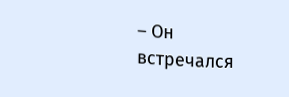– Он встречался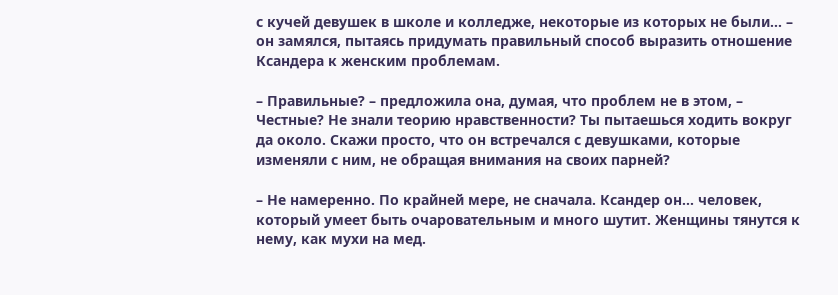с кучей девушек в школе и колледже, некоторые из которых не были... – он замялся, пытаясь придумать правильный способ выразить отношение Ксандера к женским проблемам.

– Правильные? – предложила она, думая, что проблем не в этом, – Честные? Не знали теорию нравственности? Ты пытаешься ходить вокруг да около. Скажи просто, что он встречался с девушками, которые изменяли с ним, не обращая внимания на своих парней?

– Не намеренно. По крайней мере, не сначала. Ксандер он... человек, который умеет быть очаровательным и много шутит. Женщины тянутся к нему, как мухи на мед.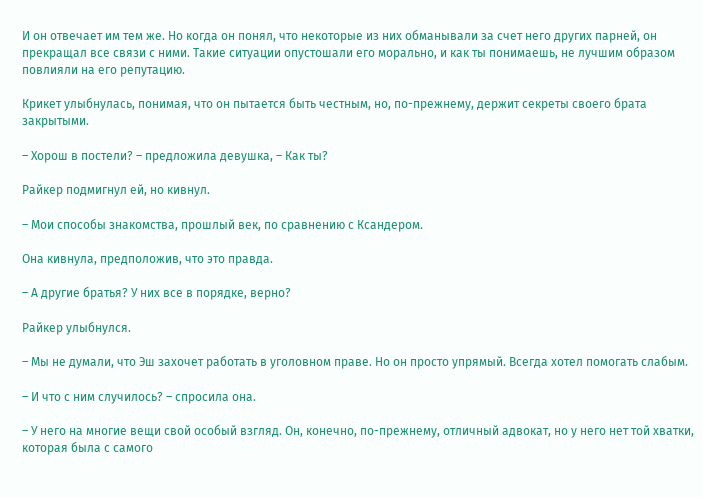И он отвечает им тем же. Но когда он понял, что некоторые из них обманывали за счет него других парней, он прекращал все связи с ними. Такие ситуации опустошали его морально, и как ты понимаешь, не лучшим образом повлияли на его репутацию.

Крикет улыбнулась, понимая, что он пытается быть честным, но, по-прежнему, держит секреты своего брата закрытыми.

– Хорош в постели? – предложила девушка, – Как ты?

Райкер подмигнул ей, но кивнул.

– Мои способы знакомства, прошлый век, по сравнению с Ксандером.

Она кивнула, предположив, что это правда.

– А другие братья? У них все в порядке, верно?

Райкер улыбнулся.

– Мы не думали, что Эш захочет работать в уголовном праве. Но он просто упрямый. Всегда хотел помогать слабым.

– И что с ним случилось? – спросила она.

– У него на многие вещи свой особый взгляд. Он, конечно, по-прежнему, отличный адвокат, но у него нет той хватки, которая была с самого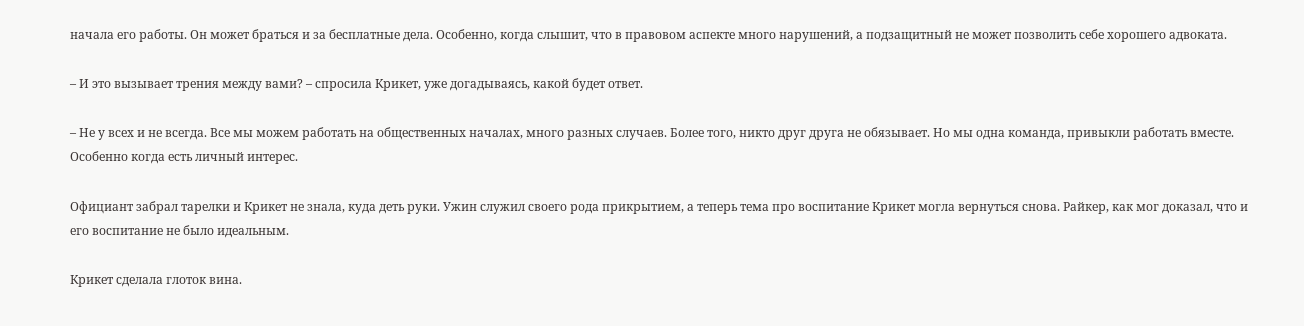начала его работы. Он может браться и за бесплатные дела. Особенно, когда слышит, что в правовом аспекте много нарушений, а подзащитный не может позволить себе хорошего адвоката.

– И это вызывает трения между вами? – спросила Крикет, уже догадываясь, какой будет ответ.

– Не у всех и не всегда. Все мы можем работать на общественных началах, много разных случаев. Более того, никто друг друга не обязывает. Но мы одна команда, привыкли работать вместе. Особенно когда есть личный интерес.

Официант забрал тарелки и Крикет не знала, куда деть руки. Ужин служил своего рода прикрытием, а теперь тема про воспитание Крикет могла вернуться снова. Райкер, как мог доказал, что и его воспитание не было идеальным.

Крикет сделала глоток вина.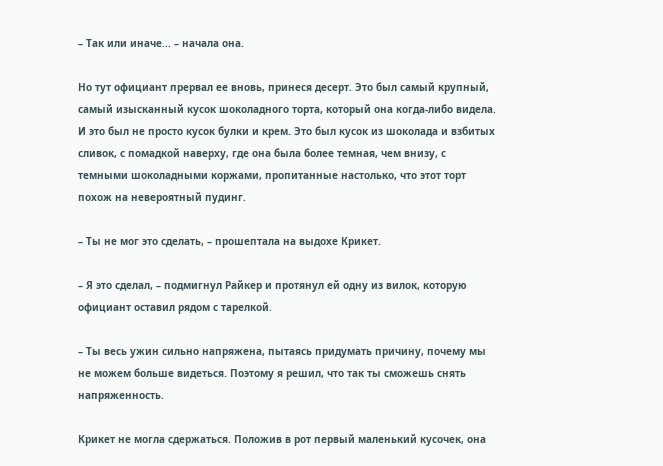– Так или иначе... – начала она.

Но тут официант прервал ее вновь, принеся десерт. Это был самый крупный, самый изысканный кусок шоколадного торта, который она когда-либо видела. И это был не просто кусок булки и крем. Это был кусок из шоколада и взбитых сливок, с помадкой наверху, где она была более темная, чем внизу, с темными шоколадными коржами, пропитанные настолько, что этот торт похож на невероятный пудинг.

– Ты не мог это сделать, – прошептала на выдохе Крикет.

– Я это сделал, – подмигнул Райкер и протянул ей одну из вилок, которую официант оставил рядом с тарелкой.

– Ты весь ужин сильно напряжена, пытаясь придумать причину, почему мы не можем больше видеться. Поэтому я решил, что так ты сможешь снять напряженность.

Крикет не могла сдержаться. Положив в рот первый маленький кусочек, она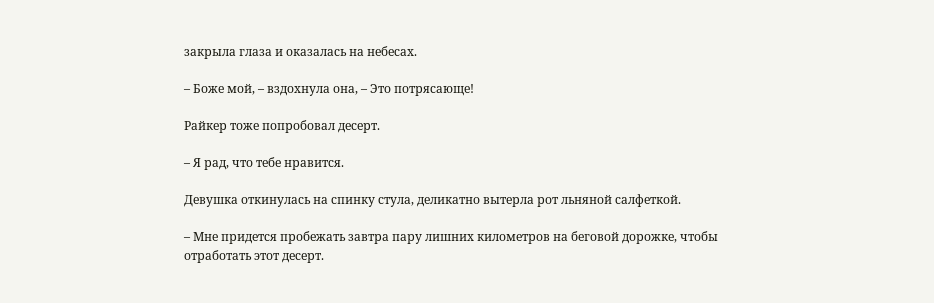закрыла глаза и оказалась на небесах.

– Боже мой, – вздохнула она, – Это потрясающе!

Райкер тоже попробовал десерт.

– Я рад, что тебе нравится.

Девушка откинулась на спинку стула, деликатно вытерла рот льняной салфеткой.

– Мне придется пробежать завтра пару лишних километров на беговой дорожке, чтобы отработать этот десерт.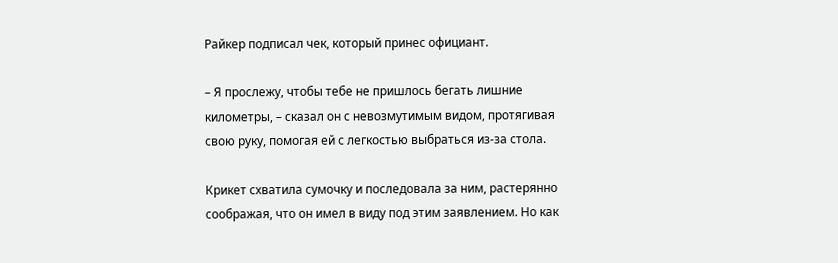Райкер подписал чек, который принес официант.

– Я прослежу, чтобы тебе не пришлось бегать лишние километры, – сказал он с невозмутимым видом, протягивая свою руку, помогая ей с легкостью выбраться из-за стола.

Крикет схватила сумочку и последовала за ним, растерянно соображая, что он имел в виду под этим заявлением. Но как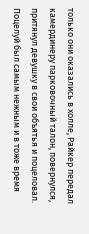только они оказались в холле, Райкер передал камердинеру парковочный талон, повернулся, притянул девушку в свои объятья и поцеловал. Поцелуй был самым нежным и в тоже время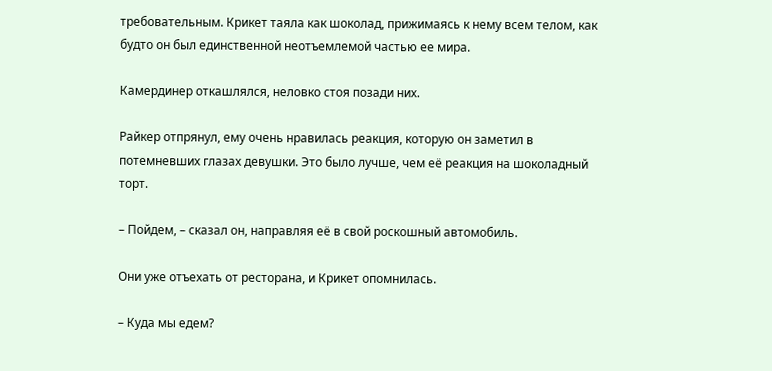требовательным. Крикет таяла как шоколад, прижимаясь к нему всем телом, как будто он был единственной неотъемлемой частью ее мира.

Камердинер откашлялся, неловко стоя позади них.

Райкер отпрянул, ему очень нравилась реакция, которую он заметил в потемневших глазах девушки. Это было лучше, чем её реакция на шоколадный торт.

– Пойдем, – сказал он, направляя её в свой роскошный автомобиль.

Они уже отъехать от ресторана, и Крикет опомнилась.

– Куда мы едем?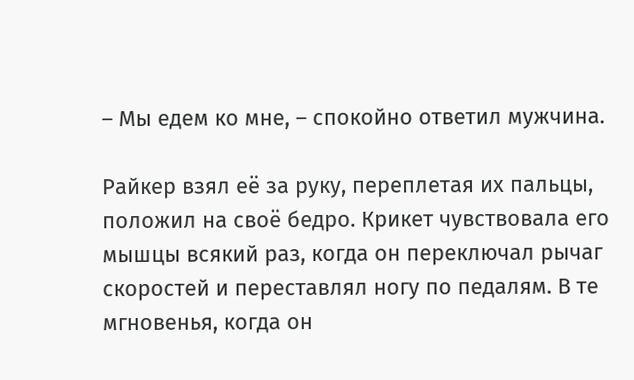– Мы едем ко мне, – спокойно ответил мужчина.

Райкер взял её за руку, переплетая их пальцы, положил на своё бедро. Крикет чувствовала его мышцы всякий раз, когда он переключал рычаг скоростей и переставлял ногу по педалям. В те мгновенья, когда он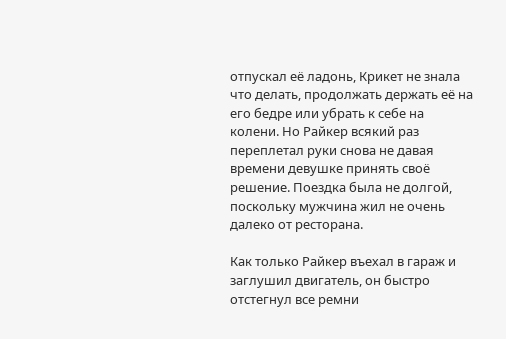отпускал её ладонь, Крикет не знала что делать, продолжать держать её на его бедре или убрать к себе на колени. Но Райкер всякий раз переплетал руки снова не давая времени девушке принять своё решение. Поездка была не долгой, поскольку мужчина жил не очень далеко от ресторана.

Как только Райкер въехал в гараж и заглушил двигатель, он быстро отстегнул все ремни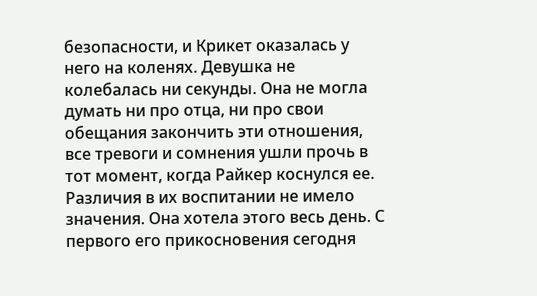безопасности, и Крикет оказалась у него на коленях. Девушка не колебалась ни секунды. Она не могла думать ни про отца, ни про свои обещания закончить эти отношения, все тревоги и сомнения ушли прочь в тот момент, когда Райкер коснулся ее. Различия в их воспитании не имело значения. Она хотела этого весь день. С первого его прикосновения сегодня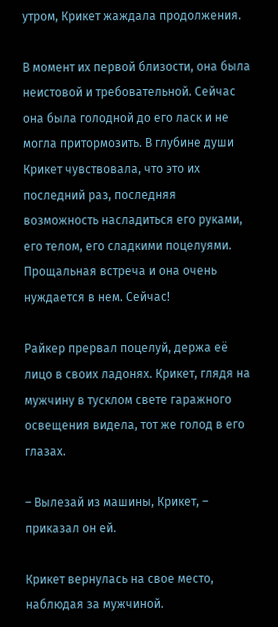утром, Крикет жаждала продолжения.

В момент их первой близости, она была неистовой и требовательной. Сейчас она была голодной до его ласк и не могла притормозить. В глубине души Крикет чувствовала, что это их последний раз, последняя возможность насладиться его руками, его телом, его сладкими поцелуями. Прощальная встреча и она очень нуждается в нем. Сейчас!

Райкер прервал поцелуй, держа её лицо в своих ладонях. Крикет, глядя на мужчину в тусклом свете гаражного освещения видела, тот же голод в его глазах.

– Вылезай из машины, Крикет, – приказал он ей.

Крикет вернулась на свое место, наблюдая за мужчиной.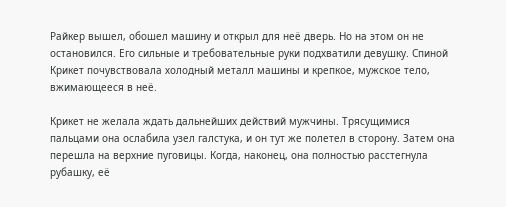Райкер вышел, обошел машину и открыл для неё дверь. Но на этом он не остановился. Его сильные и требовательные руки подхватили девушку. Спиной Крикет почувствовала холодный металл машины и крепкое, мужское тело, вжимающееся в неё.

Крикет не желала ждать дальнейших действий мужчины. Трясущимися пальцами она ослабила узел галстука, и он тут же полетел в сторону. Затем она перешла на верхние пуговицы. Когда, наконец, она полностью расстегнула рубашку, её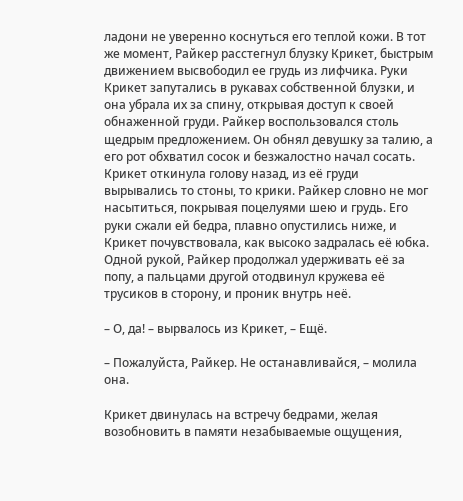ладони не уверенно коснуться его теплой кожи. В тот же момент, Райкер расстегнул блузку Крикет, быстрым движением высвободил ее грудь из лифчика. Руки Крикет запутались в рукавах собственной блузки, и она убрала их за спину, открывая доступ к своей обнаженной груди. Райкер воспользовался столь щедрым предложением. Он обнял девушку за талию, а его рот обхватил сосок и безжалостно начал сосать. Крикет откинула голову назад, из её груди вырывались то стоны, то крики. Райкер словно не мог насытиться, покрывая поцелуями шею и грудь. Его руки сжали ей бедра, плавно опустились ниже, и Крикет почувствовала, как высоко задралась её юбка. Одной рукой, Райкер продолжал удерживать её за попу, а пальцами другой отодвинул кружева её трусиков в сторону, и проник внутрь неё.

– О, да! – вырвалось из Крикет, – Ещё.

– Пожалуйста, Райкер. Не останавливайся, – молила она.

Крикет двинулась на встречу бедрами, желая возобновить в памяти незабываемые ощущения,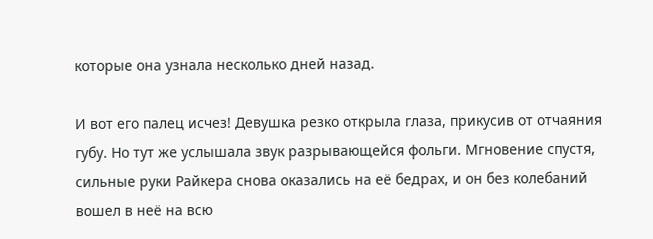которые она узнала несколько дней назад.

И вот его палец исчез! Девушка резко открыла глаза, прикусив от отчаяния губу. Но тут же услышала звук разрывающейся фольги. Мгновение спустя, сильные руки Райкера снова оказались на её бедрах, и он без колебаний вошел в неё на всю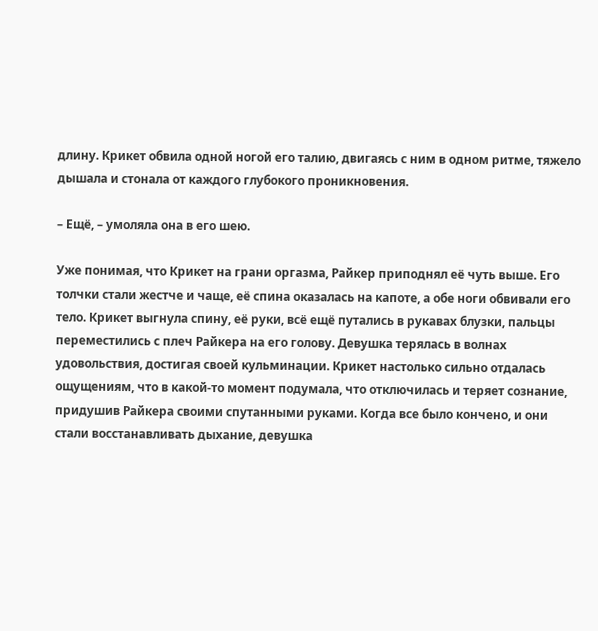длину. Крикет обвила одной ногой его талию, двигаясь с ним в одном ритме, тяжело дышала и стонала от каждого глубокого проникновения.

– Ещё, – умоляла она в его шею.

Уже понимая, что Крикет на грани оргазма, Райкер приподнял её чуть выше. Его толчки стали жестче и чаще, её спина оказалась на капоте, а обе ноги обвивали его тело. Крикет выгнула спину, её руки, всё ещё путались в рукавах блузки, пальцы переместились с плеч Райкера на его голову. Девушка терялась в волнах удовольствия, достигая своей кульминации. Крикет настолько сильно отдалась ощущениям, что в какой-то момент подумала, что отключилась и теряет сознание, придушив Райкера своими спутанными руками. Когда все было кончено, и они стали восстанавливать дыхание, девушка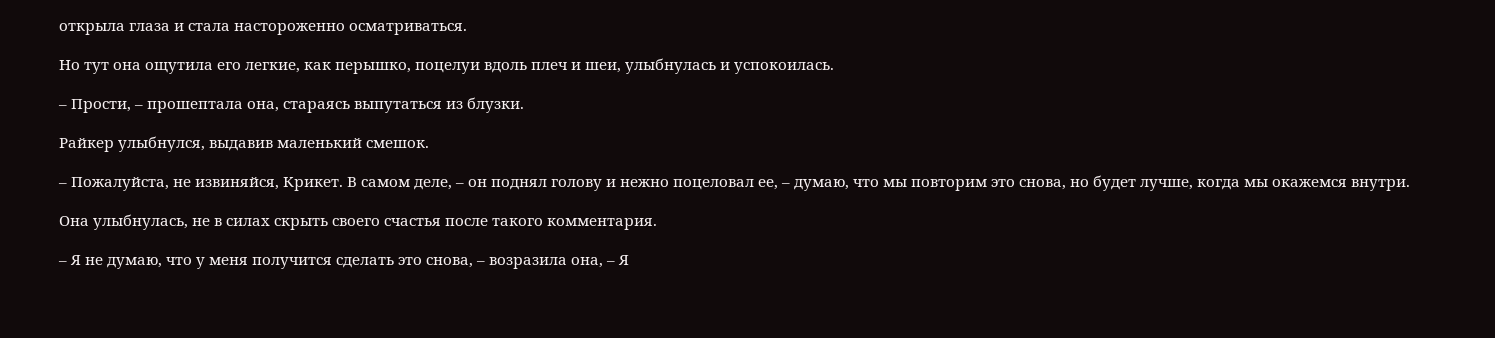открыла глаза и стала настороженно осматриваться.

Но тут она ощутила его легкие, как перышко, поцелуи вдоль плеч и шеи, улыбнулась и успокоилась.

– Прости, – прошептала она, стараясь выпутаться из блузки.

Райкер улыбнулся, выдавив маленький смешок.

– Пожалуйста, не извиняйся, Крикет. В самом деле, – он поднял голову и нежно поцеловал ее, – думаю, что мы повторим это снова, но будет лучше, когда мы окажемся внутри.

Она улыбнулась, не в силах скрыть своего счастья после такого комментария.

– Я не думаю, что у меня получится сделать это снова, – возразила она, – Я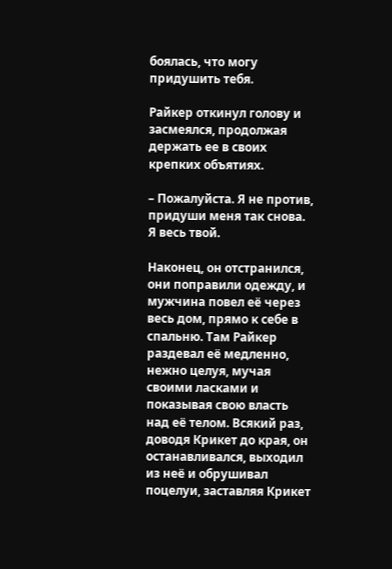боялась, что могу придушить тебя.

Райкер откинул голову и засмеялся, продолжая держать ее в своих крепких объятиях.

– Пожалуйста. Я не против, придуши меня так снова. Я весь твой.

Наконец, он отстранился, они поправили одежду, и мужчина повел её через весь дом, прямо к себе в спальню. Там Райкер раздевал её медленно, нежно целуя, мучая своими ласками и показывая свою власть над её телом. Всякий раз, доводя Крикет до края, он останавливался, выходил из неё и обрушивал поцелуи, заставляя Крикет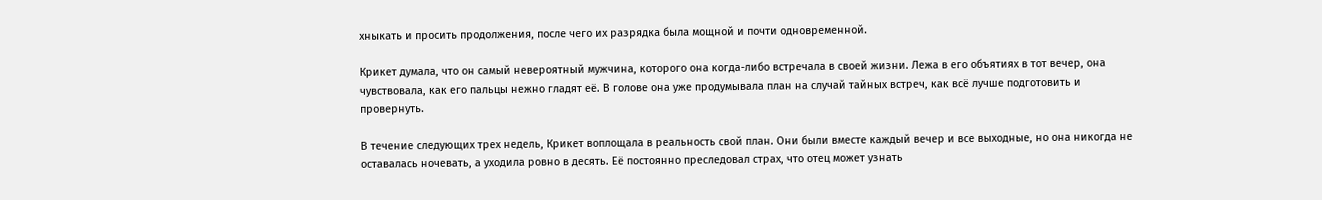хныкать и просить продолжения, после чего их разрядка была мощной и почти одновременной.

Крикет думала, что он самый невероятный мужчина, которого она когда-либо встречала в своей жизни. Лежа в его объятиях в тот вечер, она чувствовала, как его пальцы нежно гладят её. В голове она уже продумывала план на случай тайных встреч, как всё лучше подготовить и провернуть.

В течение следующих трех недель, Крикет воплощала в реальность свой план. Они были вместе каждый вечер и все выходные, но она никогда не оставалась ночевать, а уходила ровно в десять. Её постоянно преследовал страх, что отец может узнать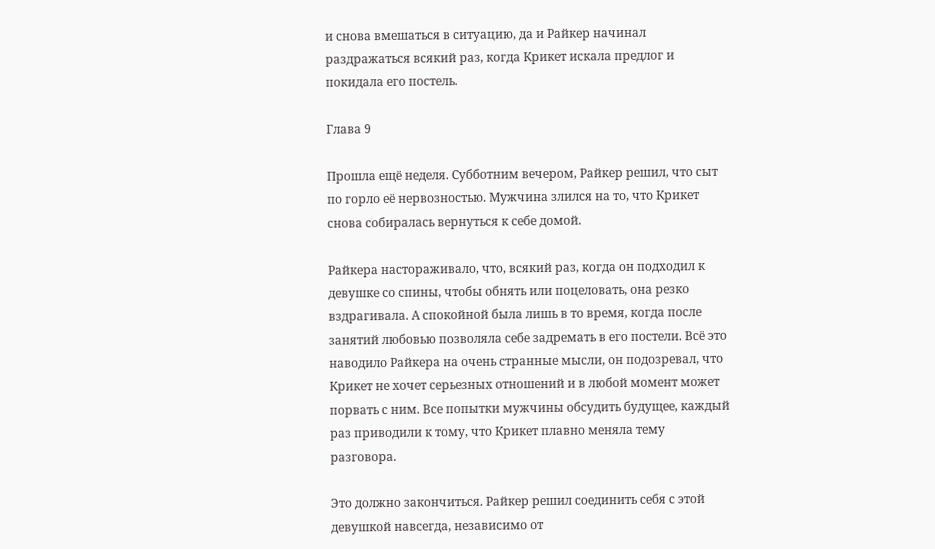и снова вмешаться в ситуацию, да и Райкер начинал раздражаться всякий раз, когда Крикет искала предлог и покидала его постель.

Глава 9

Прошла ещё неделя. Субботним вечером, Райкер решил, что сыт по горло её нервозностью. Мужчина злился на то, что Крикет снова собиралась вернуться к себе домой.

Райкера настораживало, что, всякий раз, когда он подходил к девушке со спины, чтобы обнять или поцеловать, она резко вздрагивала. А спокойной была лишь в то время, когда после занятий любовью позволяла себе задремать в его постели. Всё это наводило Райкера на очень странные мысли, он подозревал, что Крикет не хочет серьезных отношений и в любой момент может порвать с ним. Все попытки мужчины обсудить будущее, каждый раз приводили к тому, что Крикет плавно меняла тему разговора.

Это должно закончиться. Райкер решил соединить себя с этой девушкой навсегда, независимо от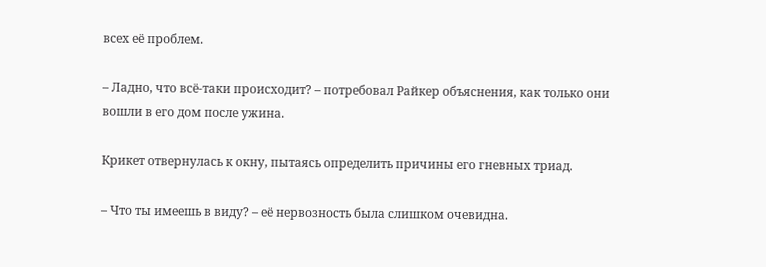всех её проблем.

– Ладно, что всё-таки происходит? – потребовал Райкер объяснения, как только они вошли в его дом после ужина.

Крикет отвернулась к окну, пытаясь определить причины его гневных триад.

– Что ты имеешь в виду? – её нервозность была слишком очевидна.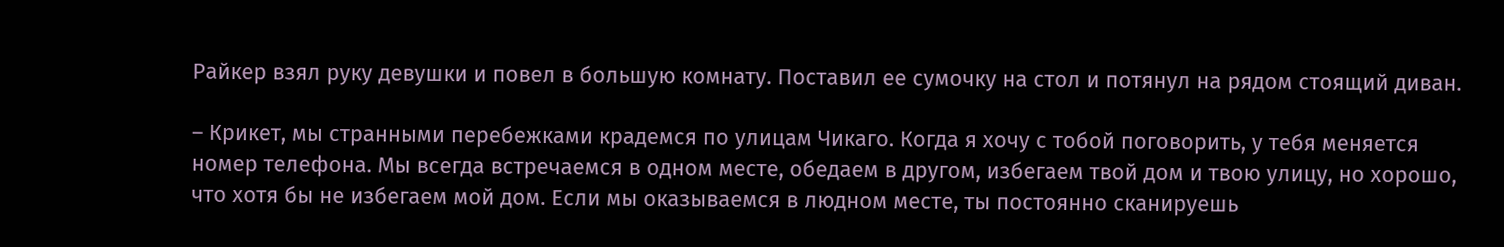Райкер взял руку девушки и повел в большую комнату. Поставил ее сумочку на стол и потянул на рядом стоящий диван.

– Крикет, мы странными перебежками крадемся по улицам Чикаго. Когда я хочу с тобой поговорить, у тебя меняется номер телефона. Мы всегда встречаемся в одном месте, обедаем в другом, избегаем твой дом и твою улицу, но хорошо, что хотя бы не избегаем мой дом. Если мы оказываемся в людном месте, ты постоянно сканируешь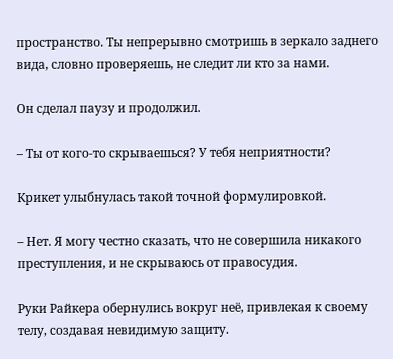пространство. Ты непрерывно смотришь в зеркало заднего вида, словно проверяешь, не следит ли кто за нами.

Он сделал паузу и продолжил.

– Ты от кого-то скрываешься? У тебя неприятности?

Крикет улыбнулась такой точной формулировкой.

– Нет. Я могу честно сказать, что не совершила никакого преступления, и не скрываюсь от правосудия.

Руки Райкера обернулись вокруг неё, привлекая к своему телу, создавая невидимую защиту.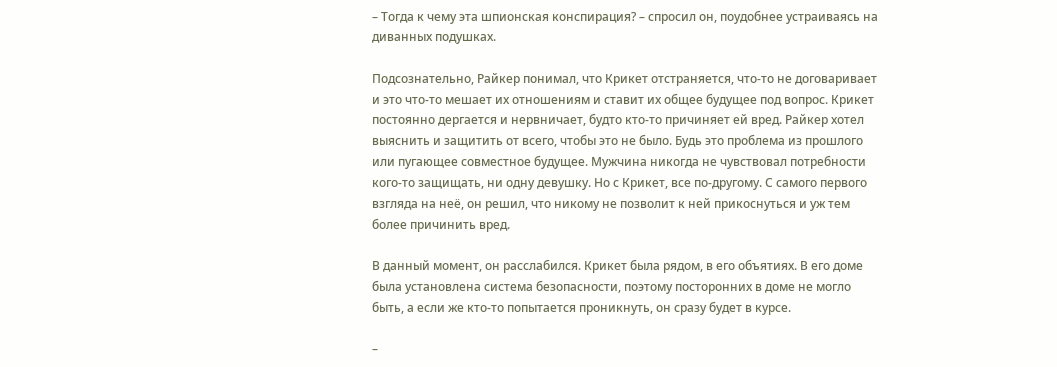– Тогда к чему эта шпионская конспирация? – спросил он, поудобнее устраиваясь на диванных подушках.

Подсознательно, Райкер понимал, что Крикет отстраняется, что-то не договаривает и это что-то мешает их отношениям и ставит их общее будущее под вопрос. Крикет постоянно дергается и нервничает, будто кто-то причиняет ей вред. Райкер хотел выяснить и защитить от всего, чтобы это не было. Будь это проблема из прошлого или пугающее совместное будущее. Мужчина никогда не чувствовал потребности кого-то защищать, ни одну девушку. Но с Крикет, все по-другому. С самого первого взгляда на неё, он решил, что никому не позволит к ней прикоснуться и уж тем более причинить вред.

В данный момент, он расслабился. Крикет была рядом, в его объятиях. В его доме была установлена система безопасности, поэтому посторонних в доме не могло быть, а если же кто-то попытается проникнуть, он сразу будет в курсе.

–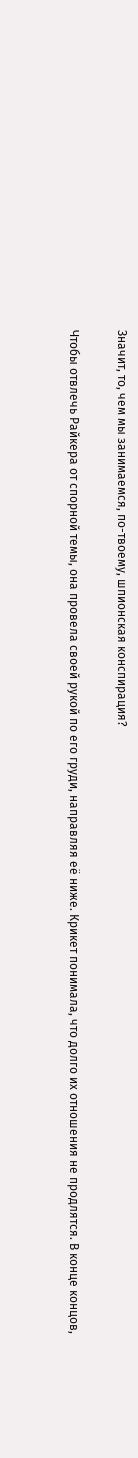Значит, то, чем мы занимаемся, по-твоему, шпионская конспирация?

Чтобы отвлечь Райкера от спорной темы, она провела своей рукой по его груди, направляя её ниже. Крикет понимала, что долго их отношения не продлятся. В конце концов,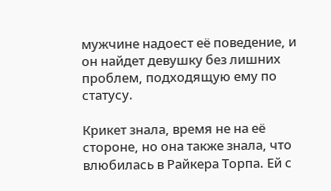мужчине надоест её поведение, и он найдет девушку без лишних проблем, подходящую ему по статусу.

Крикет знала, время не на её стороне, но она также знала, что влюбилась в Райкера Торпа. Ей с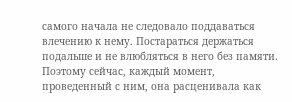самого начала не следовало поддаваться влечению к нему. Постараться держаться подальше и не влюбляться в него без памяти. Поэтому сейчас, каждый момент, проведенный с ним, она расценивала как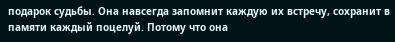подарок судьбы. Она навсегда запомнит каждую их встречу, сохранит в памяти каждый поцелуй. Потому что она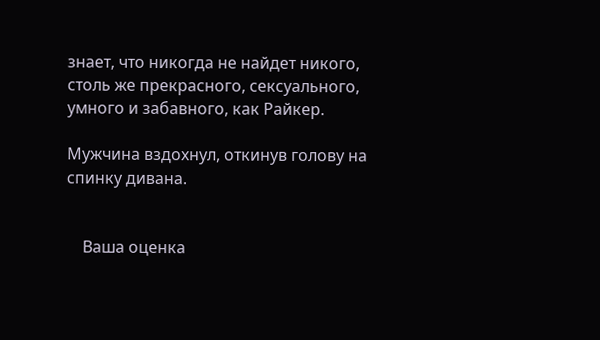знает, что никогда не найдет никого, столь же прекрасного, сексуального, умного и забавного, как Райкер.

Мужчина вздохнул, откинув голову на спинку дивана.


    Ваша оценка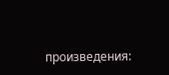произведения: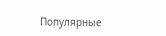Популярные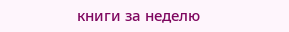книги за неделю